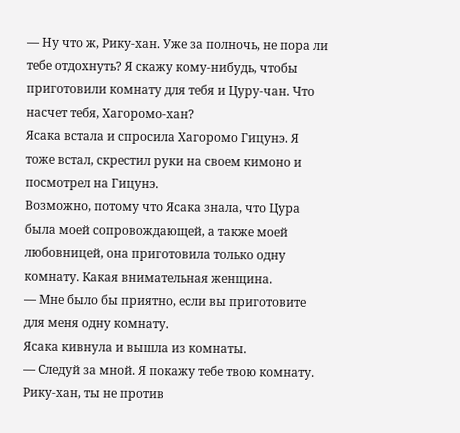― Ну что ж, Рику-хан. Уже за полночь, не пора ли тебе отдохнуть? Я скажу кому-нибудь, чтобы приготовили комнату для тебя и Цуру-чан. Что насчет тебя, Хагоромо-хан?
Ясака встала и спросила Хагоромо Гицунэ. Я тоже встал, скрестил руки на своем кимоно и посмотрел на Гицунэ.
Возможно, потому что Ясака знала, что Цура была моей сопровождающей, а также моей любовницей, она приготовила только одну комнату. Какая внимательная женщина.
― Мне было бы приятно, если вы приготовите для меня одну комнату.
Ясака кивнула и вышла из комнаты.
― Следуй за мной. Я покажу тебе твою комнату. Рику-хан, ты не против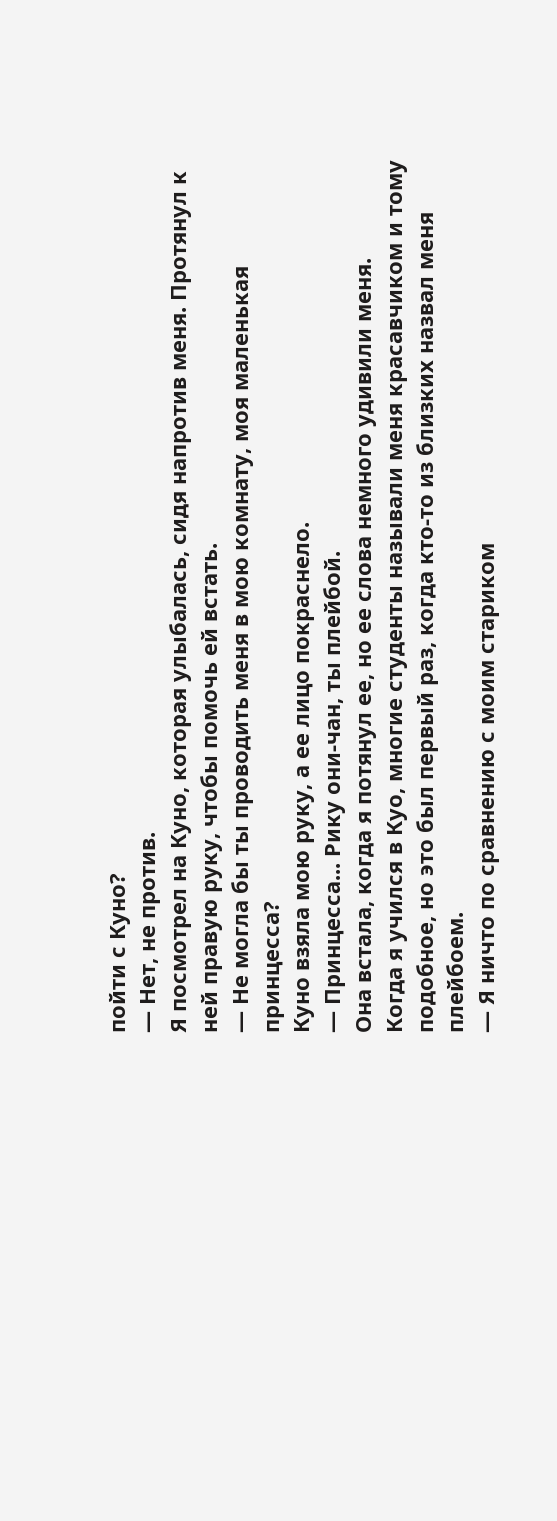пойти с Куно?
― Нет, не против.
Я посмотрел на Куно, которая улыбалась, сидя напротив меня. Протянул к ней правую руку, чтобы помочь ей встать.
― Не могла бы ты проводить меня в мою комнату, моя маленькая принцесса?
Куно взяла мою руку, а ее лицо покраснело.
― Принцесса... Рику они-чан, ты плейбой.
Она встала, когда я потянул ее, но ее слова немного удивили меня.
Когда я учился в Куо, многие студенты называли меня красавчиком и тому подобное, но это был первый раз, когда кто-то из близких назвал меня плейбоем.
― Я ничто по сравнению с моим стариком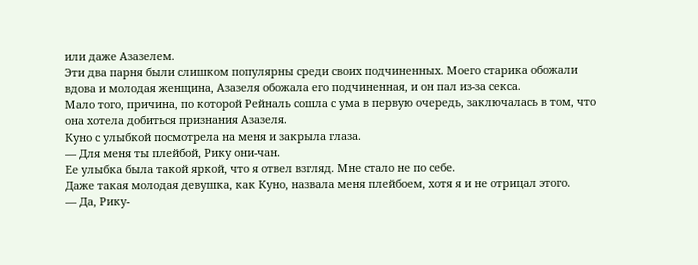или даже Азазелем.
Эти два парня были слишком популярны среди своих подчиненных. Моего старика обожали вдова и молодая женщина, Азазеля обожала его подчиненная, и он пал из-за секса.
Мало того, причина, по которой Рейналь сошла с ума в первую очередь, заключалась в том, что она хотела добиться признания Азазеля.
Куно с улыбкой посмотрела на меня и закрыла глаза.
― Для меня ты плейбой, Рику они-чан.
Ее улыбка была такой яркой, что я отвел взгляд. Мне стало не по себе.
Даже такая молодая девушка, как Куно, назвала меня плейбоем, хотя я и не отрицал этого.
― Да, Рику-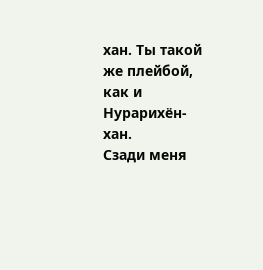хан. Ты такой же плейбой, как и Нурарихён-хан.
Сзади меня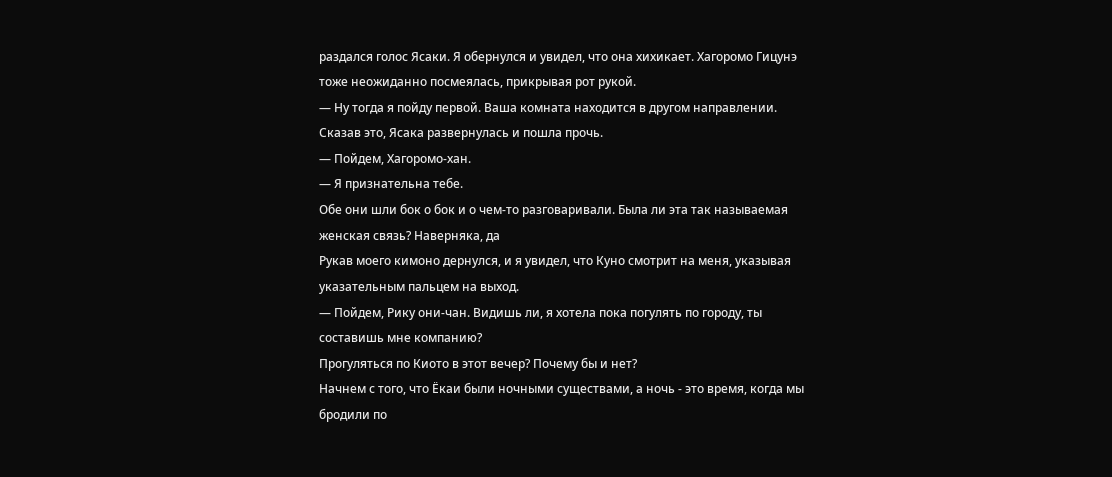раздался голос Ясаки. Я обернулся и увидел, что она хихикает. Хагоромо Гицунэ тоже неожиданно посмеялась, прикрывая рот рукой.
― Ну тогда я пойду первой. Ваша комната находится в другом направлении.
Сказав это, Ясака развернулась и пошла прочь.
― Пойдем, Хагоромо-хан.
― Я признательна тебе.
Обе они шли бок о бок и о чем-то разговаривали. Была ли эта так называемая женская связь? Наверняка, да
Рукав моего кимоно дернулся, и я увидел, что Куно смотрит на меня, указывая указательным пальцем на выход.
― Пойдем, Рику они-чан. Видишь ли, я хотела пока погулять по городу, ты составишь мне компанию?
Прогуляться по Киото в этот вечер? Почему бы и нет?
Начнем с того, что Ёкаи были ночными существами, а ночь - это время, когда мы бродили по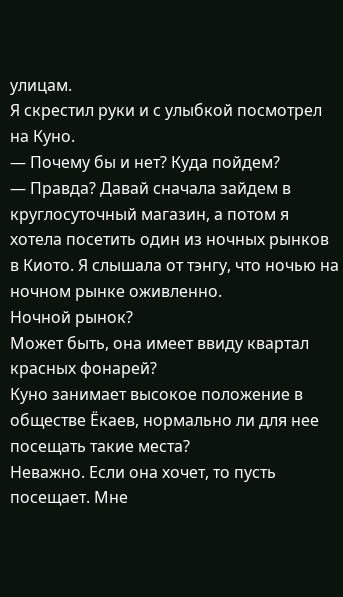улицам.
Я скрестил руки и с улыбкой посмотрел на Куно.
― Почему бы и нет? Куда пойдем?
― Правда? Давай сначала зайдем в круглосуточный магазин, а потом я хотела посетить один из ночных рынков в Киото. Я слышала от тэнгу, что ночью на ночном рынке оживленно.
Ночной рынок?
Может быть, она имеет ввиду квартал красных фонарей?
Куно занимает высокое положение в обществе Ёкаев, нормально ли для нее посещать такие места?
Неважно. Если она хочет, то пусть посещает. Мне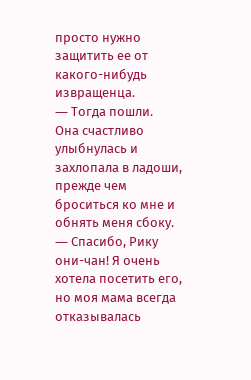просто нужно защитить ее от какого-нибудь извращенца.
― Тогда пошли.
Она счастливо улыбнулась и захлопала в ладоши, прежде чем броситься ко мне и обнять меня сбоку.
― Спасибо, Рику они-чан! Я очень хотела посетить его, но моя мама всегда отказывалась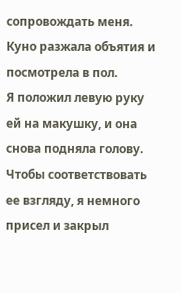сопровождать меня.
Куно разжала объятия и посмотрела в пол.
Я положил левую руку ей на макушку, и она снова подняла голову.
Чтобы соответствовать ее взгляду, я немного присел и закрыл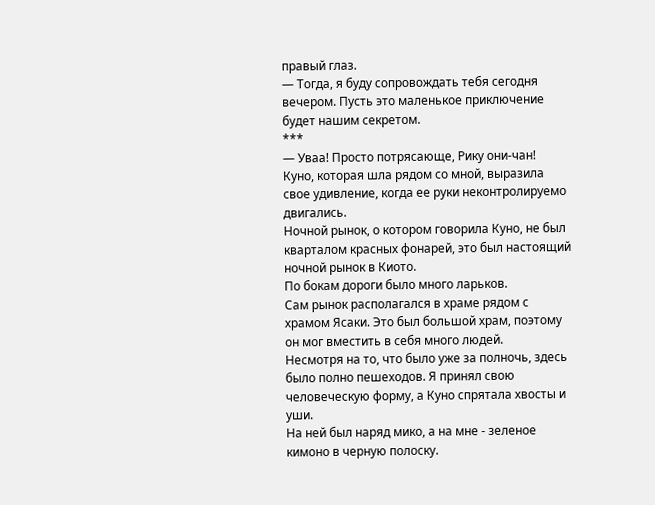правый глаз.
― Тогда, я буду сопровождать тебя сегодня вечером. Пусть это маленькое приключение будет нашим секретом.
***
― Уваа! Просто потрясающе, Рику они-чан!
Куно, которая шла рядом со мной, выразила свое удивление, когда ее руки неконтролируемо двигались.
Ночной рынок, о котором говорила Куно, не был кварталом красных фонарей, это был настоящий ночной рынок в Киото.
По бокам дороги было много ларьков.
Сам рынок располагался в храме рядом с храмом Ясаки. Это был большой храм, поэтому он мог вместить в себя много людей.
Несмотря на то, что было уже за полночь, здесь было полно пешеходов. Я принял свою человеческую форму, а Куно спрятала хвосты и уши.
На ней был наряд мико, а на мне - зеленое кимоно в черную полоску.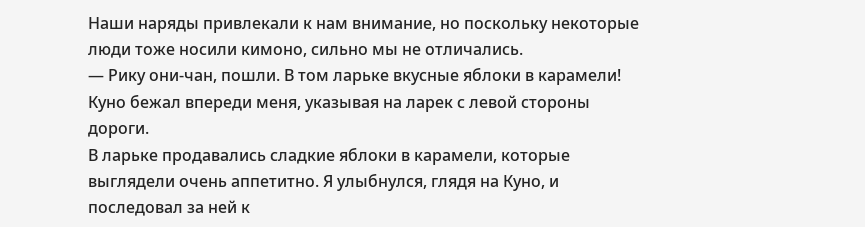Наши наряды привлекали к нам внимание, но поскольку некоторые люди тоже носили кимоно, сильно мы не отличались.
― Рику они-чан, пошли. В том ларьке вкусные яблоки в карамели!
Куно бежал впереди меня, указывая на ларек с левой стороны дороги.
В ларьке продавались сладкие яблоки в карамели, которые выглядели очень аппетитно. Я улыбнулся, глядя на Куно, и последовал за ней к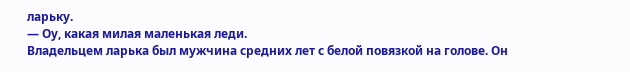ларьку.
― Оу, какая милая маленькая леди.
Владельцем ларька был мужчина средних лет с белой повязкой на голове. Он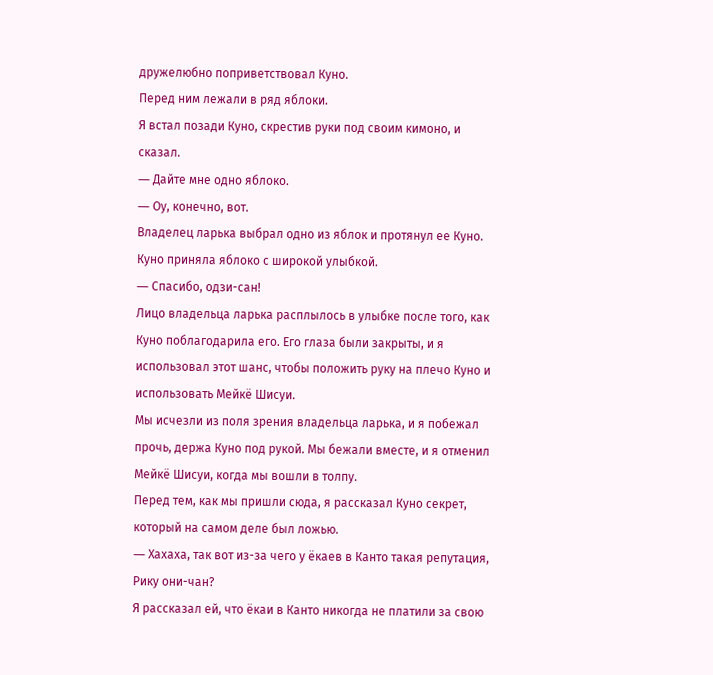дружелюбно поприветствовал Куно.
Перед ним лежали в ряд яблоки.
Я встал позади Куно, скрестив руки под своим кимоно, и сказал.
― Дайте мне одно яблоко.
― Оу, конечно, вот.
Владелец ларька выбрал одно из яблок и протянул ее Куно.
Куно приняла яблоко с широкой улыбкой.
― Спасибо, одзи-сан!
Лицо владельца ларька расплылось в улыбке после того, как Куно поблагодарила его. Его глаза были закрыты, и я использовал этот шанс, чтобы положить руку на плечо Куно и использовать Мейкё Шисуи.
Мы исчезли из поля зрения владельца ларька, и я побежал прочь, держа Куно под рукой. Мы бежали вместе, и я отменил Мейкё Шисуи, когда мы вошли в толпу.
Перед тем, как мы пришли сюда, я рассказал Куно секрет, который на самом деле был ложью.
― Хахаха, так вот из-за чего у ёкаев в Канто такая репутация, Рику они-чан?
Я рассказал ей, что ёкаи в Канто никогда не платили за свою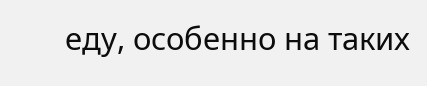еду, особенно на таких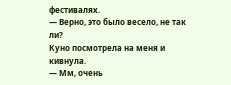фестивалях.
― Верно, это было весело, не так ли?
Куно посмотрела на меня и кивнула.
― Мм, очень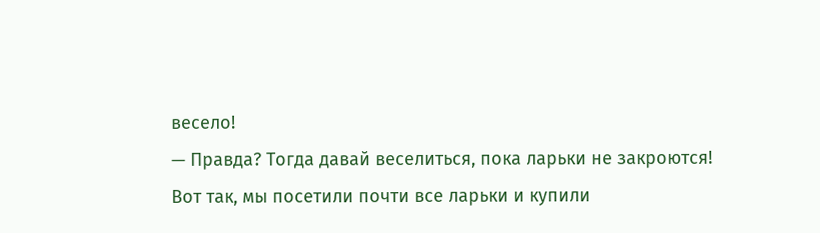весело!
— Правда? Тогда давай веселиться, пока ларьки не закроются!
Вот так, мы посетили почти все ларьки и купили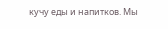кучу еды и напитков. Мы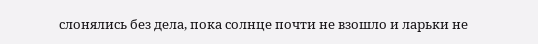слонялись без дела, пока солнце почти не взошло и ларьки не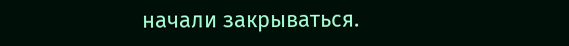начали закрываться.